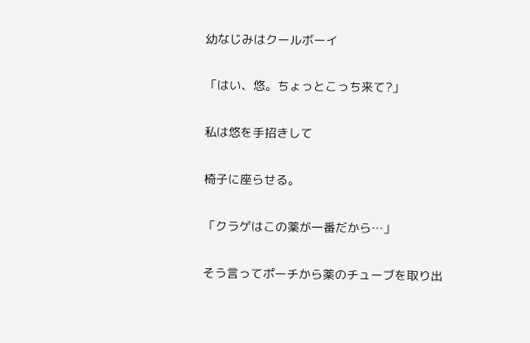幼なじみはクールボーイ

「はい、悠。ちょっとこっち来て?」

私は悠を手招きして

椅子に座らせる。

「クラゲはこの薬が一番だから…」

そう言ってポーチから薬のチューブを取り出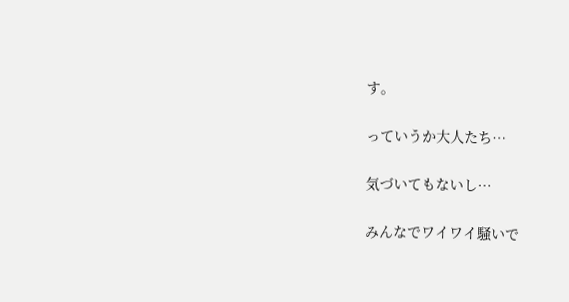す。

っていうか大人たち…

気づいてもないし…

みんなでワイワイ騒いで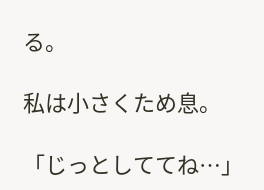る。

私は小さくため息。

「じっとしててね…」